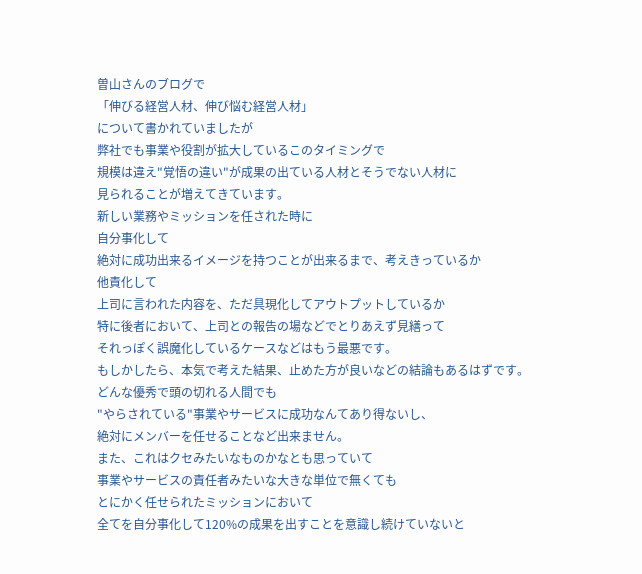曽山さんのブログで
「伸びる経営人材、伸び悩む経営人材」
について書かれていましたが
弊社でも事業や役割が拡大しているこのタイミングで
規模は違え"覚悟の違い"が成果の出ている人材とそうでない人材に
見られることが増えてきています。
新しい業務やミッションを任された時に
自分事化して
絶対に成功出来るイメージを持つことが出来るまで、考えきっているか
他責化して
上司に言われた内容を、ただ具現化してアウトプットしているか
特に後者において、上司との報告の場などでとりあえず見繕って
それっぽく誤魔化しているケースなどはもう最悪です。
もしかしたら、本気で考えた結果、止めた方が良いなどの結論もあるはずです。
どんな優秀で頭の切れる人間でも
"やらされている"事業やサービスに成功なんてあり得ないし、
絶対にメンバーを任せることなど出来ません。
また、これはクセみたいなものかなとも思っていて
事業やサービスの責任者みたいな大きな単位で無くても
とにかく任せられたミッションにおいて
全てを自分事化して120%の成果を出すことを意識し続けていないと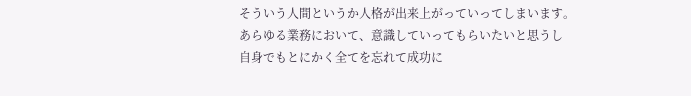そういう人間というか人格が出来上がっていってしまいます。
あらゆる業務において、意識していってもらいたいと思うし
自身でもとにかく全てを忘れて成功に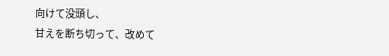向けて没頭し、
甘えを断ち切って、改めて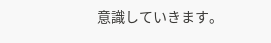意識していきます。